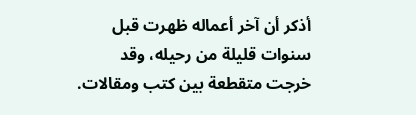أذكر أن آخر أعماله ظهرت قبل سنوات قليلة من رحيله، وقد خرجت متقطعة بين كتب ومقالات.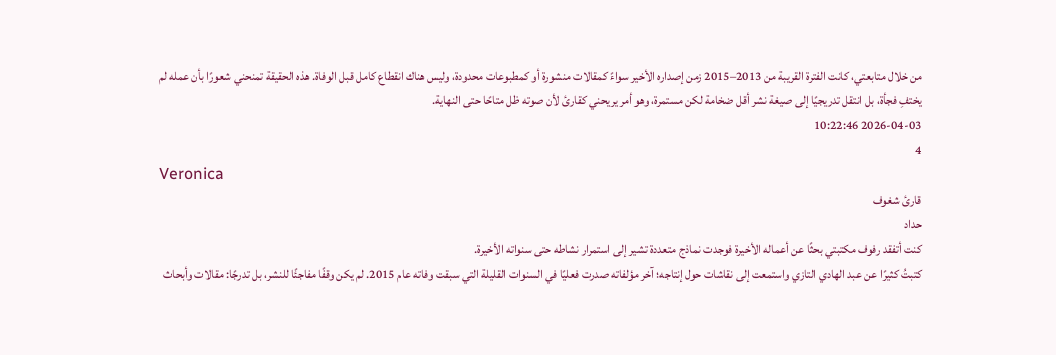من خلال متابعتي، كانت الفترة القريبة من 2013–2015 زمن إصداره الأخير سواءً كمقالات منشورة أو كمطبوعات محدودة، وليس هناك انقطاع كامل قبل الوفاة. هذه الحقيقة تمنحني شعورًا بأن عمله لم يختفِ فجأة، بل انتقل تدريجيًا إلى صيغة نشر أقل ضخامة لكن مستمرة، وهو أمر يريحني كقارئ لأن صوته ظل متاحًا حتى النهاية.
2026-04-03 10:22:46
4
Veronica
قارئ شغوف
حداد
كنت أتفقد رفوف مكتبتي بحثًا عن أعماله الأخيرة فوجدت نماذج متعددة تشير إلى استمرار نشاطه حتى سنواته الأخيرة.
كتبتُ كثيرًا عن عبد الهادي التازي واستمعت إلى نقاشات حول إنتاجه؛ آخر مؤلفاته صدرت فعليًا في السنوات القليلة التي سبقت وفاته عام 2015. لم يكن وقفًا مفاجئًا للنشر، بل تدرجًا: مقالات وأبحاث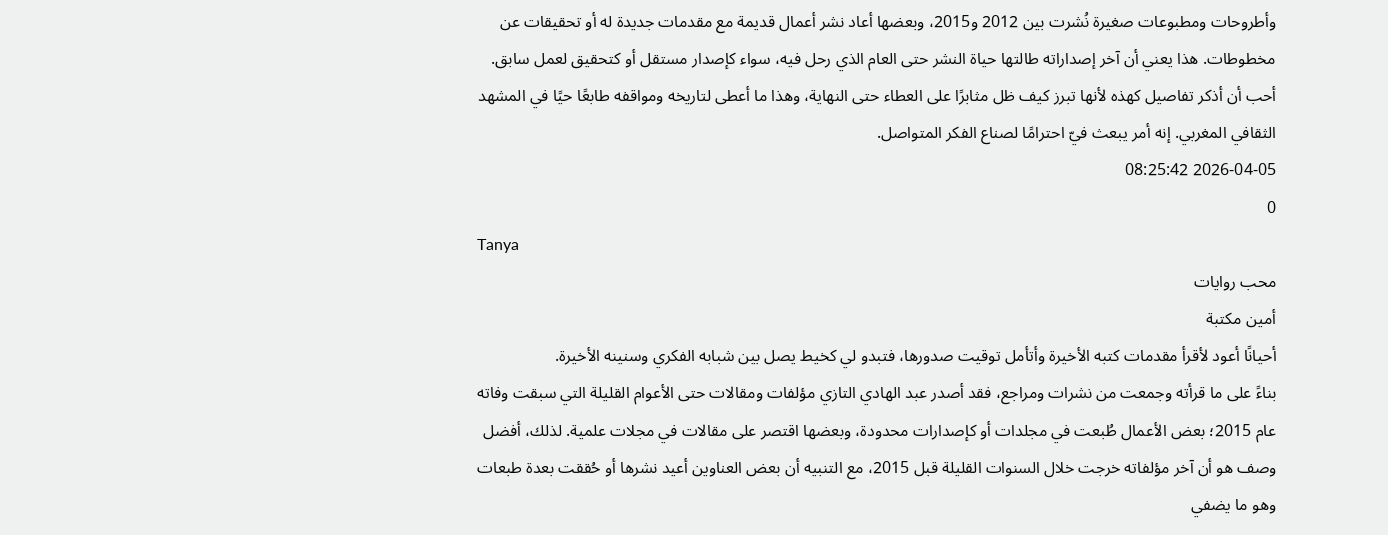وأطروحات ومطبوعات صغيرة نُشرت بين 2012 و2015، وبعضها أعاد نشر أعمال قديمة مع مقدمات جديدة له أو تحقيقات عن مخطوطات. هذا يعني أن آخر إصداراته طالتها حياة النشر حتى العام الذي رحل فيه، سواء كإصدار مستقل أو كتحقيق لعمل سابق.
أحب أن أذكر تفاصيل كهذه لأنها تبرز كيف ظل مثابرًا على العطاء حتى النهاية، وهذا ما أعطى لتاريخه ومواقفه طابعًا حيًا في المشهد الثقافي المغربي. إنه أمر يبعث فيّ احترامًا لصناع الفكر المتواصل.
2026-04-05 08:25:42
0
Tanya
محب روايات
أمين مكتبة
أحيانًا أعود لأقرأ مقدمات كتبه الأخيرة وأتأمل توقيت صدورها، فتبدو لي كخيط يصل بين شبابه الفكري وسنينه الأخيرة.
بناءً على ما قرأته وجمعت من نشرات ومراجع، فقد أصدر عبد الهادي التازي مؤلفات ومقالات حتى الأعوام القليلة التي سبقت وفاته عام 2015؛ بعض الأعمال طُبعت في مجلدات أو كإصدارات محدودة، وبعضها اقتصر على مقالات في مجلات علمية. لذلك، أفضل وصف هو أن آخر مؤلفاته خرجت خلال السنوات القليلة قبل 2015، مع التنبيه أن بعض العناوين أعيد نشرها أو حُققت بعدة طبعات وهو ما يضفي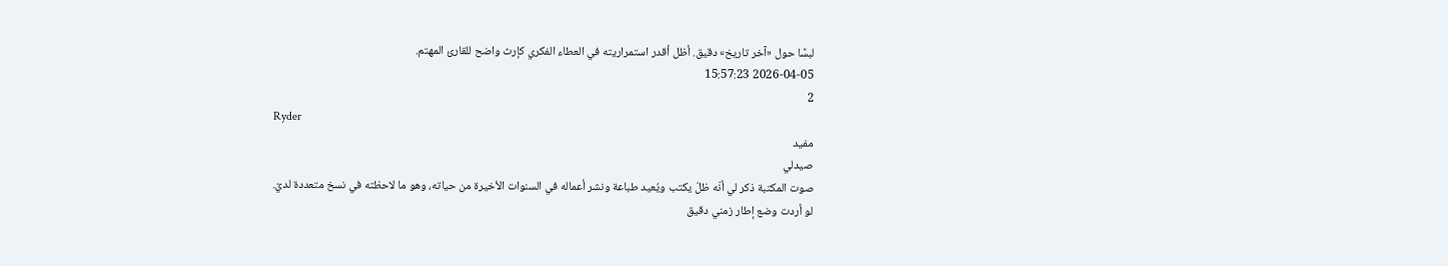لبسًا حول «آخر تاريخ» دقيق. أظل أقدر استمراريته في العطاء الفكري كإرث واضح للقارئ المهتم.
2026-04-05 15:57:23
2
Ryder
مفيد
صيدلي
صوت المكتبة ذكر لي أنّه ظلّ يكتب ويُعيد طباعة ونشر أعماله في السنوات الأخيرة من حياته، وهو ما لاحظته في نسخ متعددة لديّ.
لو أردت وضع إطار زمني دقيق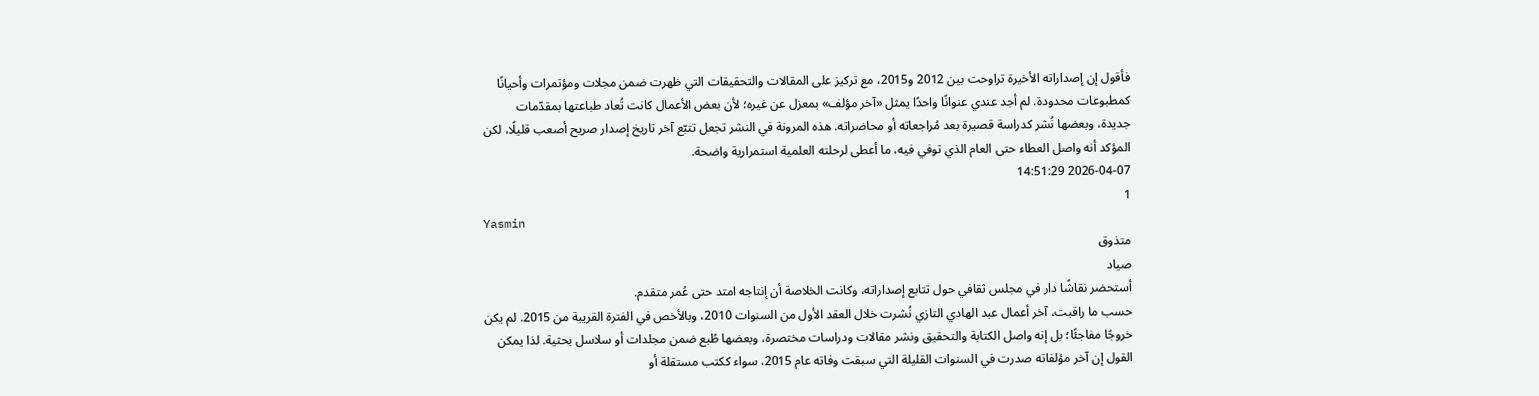فأقول إن إصداراته الأخيرة تراوحت بين 2012 و2015، مع تركيز على المقالات والتحقيقات التي ظهرت ضمن مجلات ومؤتمرات وأحيانًا كمطبوعات محدودة. لم أجد عندي عنوانًا واحدًا يمثل «آخر مؤلف» بمعزل عن غيره؛ لأن بعض الأعمال كانت تُعاد طباعتها بمقدّمات جديدة، وبعضها نُشر كدراسة قصيرة بعد مُراجعاته أو محاضراته. هذه المرونة في النشر تجعل تتبّع آخر تاريخ إصدار صريح أصعب قليلًا، لكن المؤكد أنه واصل العطاء حتى العام الذي توفي فيه، ما أعطى لرحلته العلمية استمرارية واضحة.
2026-04-07 14:51:29
1
Yasmin
متذوق
صياد
أستحضر نقاشًا دار في مجلس ثقافي حول تتابع إصداراته، وكانت الخلاصة أن إنتاجه امتد حتى عُمر متقدم.
حسب ما راقبت، آخر أعمال عبد الهادي التازي نُشرت خلال العقد الأول من السنوات 2010، وبالأخص في الفترة القريبة من 2015. لم يكن خروجًا مفاجئًا؛ بل إنه واصل الكتابة والتحقيق ونشر مقالات ودراسات مختصرة، وبعضها طُبع ضمن مجلدات أو سلاسل بحثية. لذا يمكن القول إن آخر مؤلفاته صدرت في السنوات القليلة التي سبقت وفاته عام 2015، سواء ككتب مستقلة أو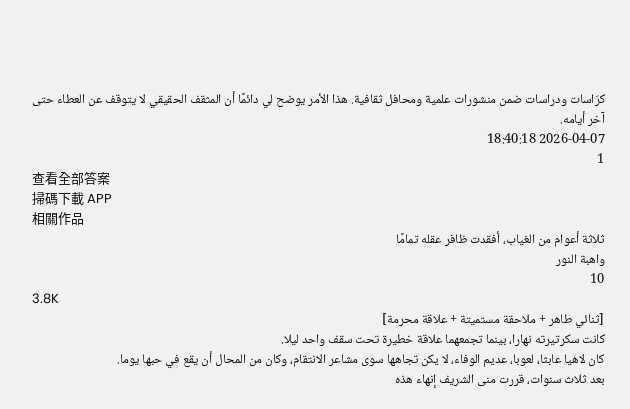كرّاسات ودراسات ضمن منشورات علمية ومحافل ثقافية. هذا الأمر يوضح لي دائمًا أن المثقف الحقيقي لا يتوقف عن العطاء حتى آخر أيامه.
2026-04-07 18:40:18
1
查看全部答案
掃碼下載 APP
相關作品
ثلاثة أعوام من الغياب، أفقدت ظافر عقله تمامًا
واهبة النور
10
3.8K
[ثنائي طاهر + ملاحقة مستميتة + علاقة محرمة]
كانت سكرتيرته نهارا، بينما تجمعهما علاقة خطيرة تحت سقف واحد ليلا.
كان لاهيا عابثا، لعوبا، عديم الوفاء، لا يكن تجاهها سوى مشاعر الانتقام، وكان من المحال أن يقع في حبها يوما.
بعد ثلاث سنوات، قررت منى الشريف إنهاء هذه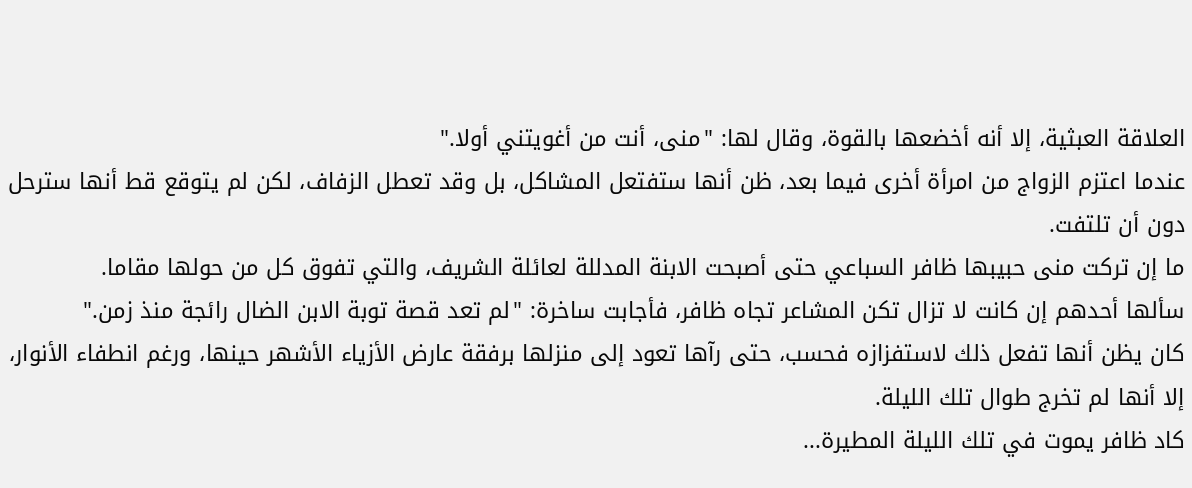العلاقة العبثية، إلا أنه أخضعها بالقوة، وقال لها: "منى، أنت من أغويتني أولا."
عندما اعتزم الزواج من امرأة أخرى فيما بعد، ظن أنها ستفتعل المشاكل، بل وقد تعطل الزفاف، لكن لم يتوقع قط أنها سترحل دون أن تلتفت.
ما إن تركت منى حبيبها ظافر السباعي حتى أصبحت الابنة المدللة لعائلة الشريف، والتي تفوق كل من حولها مقاما.
سألها أحدهم إن كانت لا تزال تكن المشاعر تجاه ظافر، فأجابت ساخرة: "لم تعد قصة توبة الابن الضال رائجة منذ زمن."
كان يظن أنها تفعل ذلك لاستفزازه فحسب، حتى رآها تعود إلى منزلها برفقة عارض الأزياء الأشهر حينها، ورغم انطفاء الأنوار، إلا أنها لم تخرج طوال تلك الليلة.
كاد ظافر يموت في تلك الليلة المطيرة...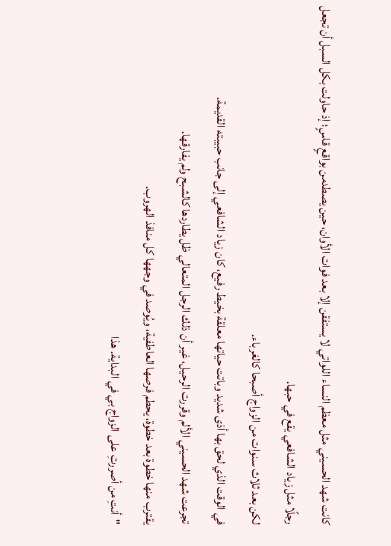كانت شهد الحسيني مثل معظم النساء اللواتي لا يستفقن إلا بعد فوات الأوان، حين يصطدمن بواقعٍ قاسٍ؛ إذ حاولت بكل السبل أن تجعل رجلًا مثل زياد الشافعي يقع في حبها.
لكن بعد ثلاث سنوات من الزواج أصبحا كالغرباء.
في الوقت الذي لحق بها أذى شديد وباتت حياتها معلقة بخيط رفيع، كان زياد الشافعي إلى جانب حبيبته القديمة.
تجرعت شهد الحسيني الألم وقررت الرحيل، غير أن ذلك الرجل المتعالي ظل يطاردها كالشبح ولم يفارقها.
يقترب منها خطوة بعد خطوة، يحطم فرصها العاطفية، ويُوصد في وجهها كل منافذ الهروب.
"أنتِ من أصررتِ على الزواج بي في البداية. هذا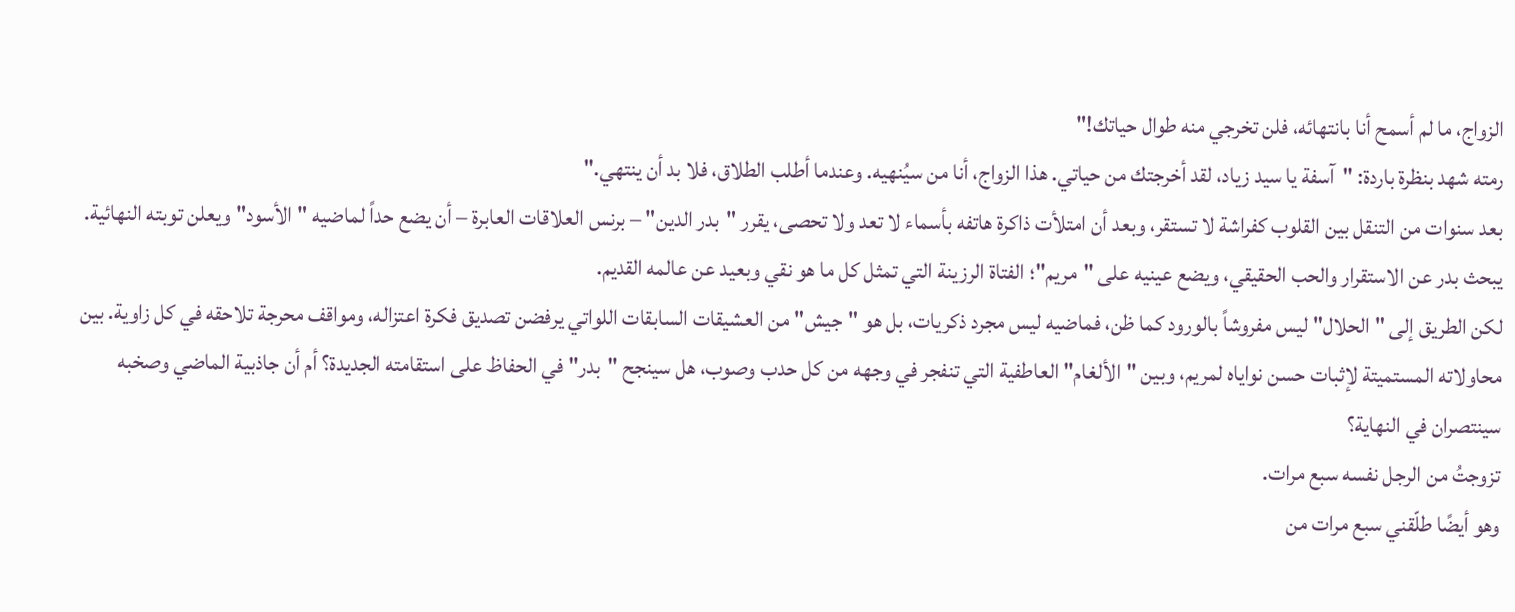الزواج، ما لم أسمح أنا بانتهائه، فلن تخرجي منه طوال حياتك!"
رمته شهد بنظرة باردة: "آسفة يا سيد زياد، لقد أخرجتك من حياتي. هذا الزواج، أنا من سيُنهيه. وعندما أطلب الطلاق، فلا بد أن ينتهي."
بعد سنوات من التنقل بين القلوب كفراشة لا تستقر، وبعد أن امتلأت ذاكرة هاتفه بأسماء لا تعد ولا تحصى، يقرر "بدر الدين" – برنس العلاقات العابرة – أن يضع حداً لماضيه "الأسود" ويعلن توبته النهائية. يبحث بدر عن الاستقرار والحب الحقيقي، ويضع عينيه على "مريم"؛ الفتاة الرزينة التي تمثل كل ما هو نقي وبعيد عن عالمه القديم.
لكن الطريق إلى "الحلال" ليس مفروشاً بالورود كما ظن، فماضيه ليس مجرد ذكريات، بل هو "جيش" من العشيقات السابقات اللواتي يرفضن تصديق فكرة اعتزاله، ومواقف محرجة تلاحقه في كل زاوية. بين محاولاته المستميتة لإثبات حسن نواياه لمريم، وبين "الألغام" العاطفية التي تنفجر في وجهه من كل حدب وصوب، هل سينجح "بدر" في الحفاظ على استقامته الجديدة؟ أم أن جاذبية الماضي وصخبه سينتصران في النهاية؟
تزوجتُ من الرجل نفسه سبع مرات.
وهو أيضًا طلّقني سبع مرات من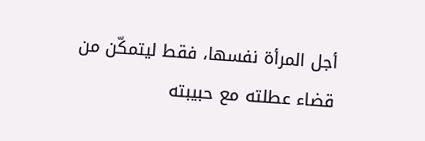أجل المرأة نفسها، فقط ليتمكّن من قضاء عطلته مع حبيبته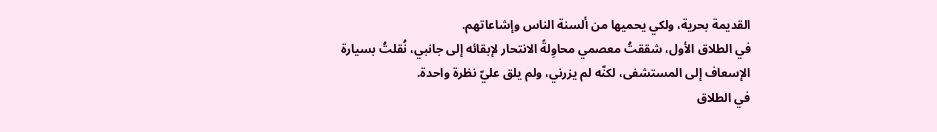القديمة بحرية، ولكي يحميها من ألسنة الناس وإشاعاتهم.
في الطلاق الأول، شققتُ معصمي محاوِلةً الانتحار لإبقائه إلى جانبي، نُقلتُ بسيارة الإسعاف إلى المستشفى، لكنّه لم يزرني، ولم يلق عليّ نظرة واحدة.
في الطلاق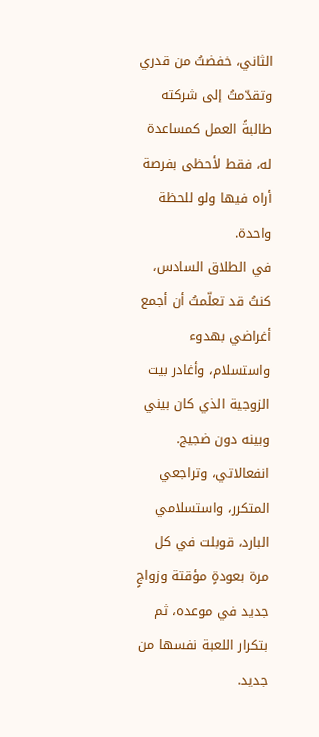الثاني، خفضتُ من قدري وتقدّمتُ إلى شركته طالبةً العمل كمساعدة له، فقط لأحظى بفرصة أراه فيها ولو للحظة واحدة.
في الطلاق السادس، كنتُ قد تعلّمتُ أن أجمع أغراضي بهدوء واستسلام، وأغادر بيت الزوجية الذي كان بيني وبينه دون ضجيج.
انفعالاتي، وتراجعي المتكرر، واستسلامي البارد، قوبلت في كل مرة بعودةٍ مؤقتة وزواجٍ جديد في موعده، ثم بتكرار اللعبة نفسها من جديد.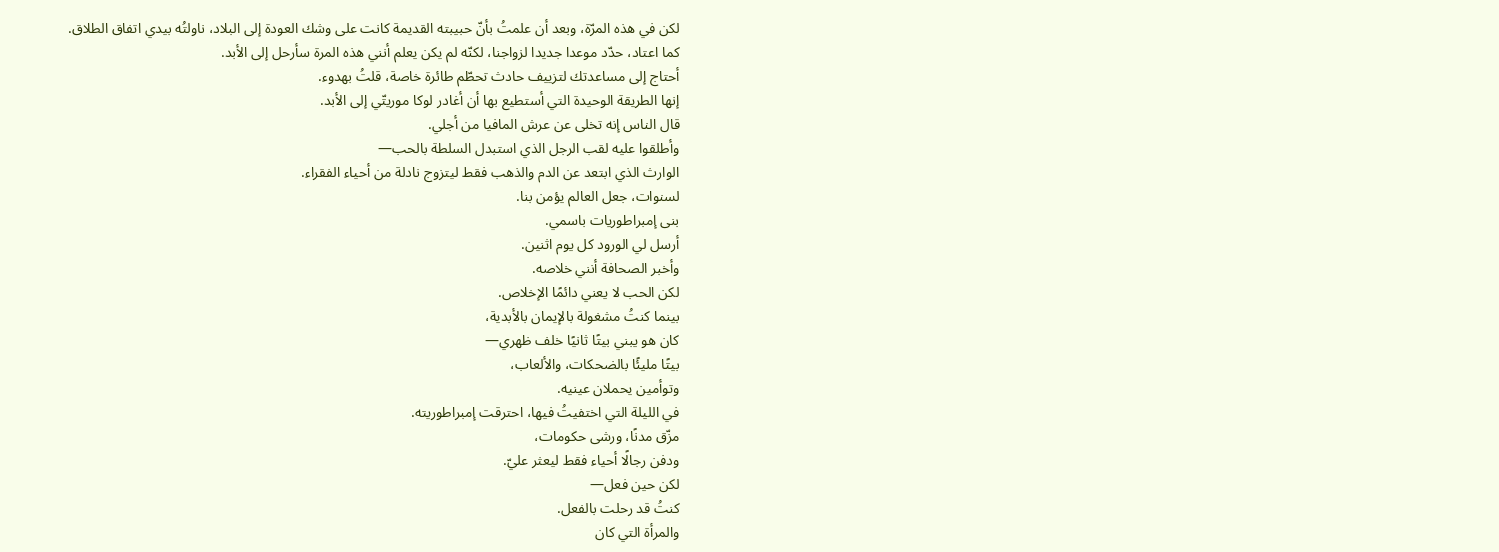لكن في هذه المرّة، وبعد أن علمتُ بأنّ حبيبته القديمة كانت على وشك العودة إلى البلاد، ناولتُه بيدي اتفاق الطلاق.
كما اعتاد، حدّد موعدا جديدا لزواجنا، لكنّه لم يكن يعلم أنني هذه المرة سأرحل إلى الأبد.
أحتاج إلى مساعدتك لتزييف حادث تحطّم طائرة خاصة، قلتُ بهدوء.
إنها الطريقة الوحيدة التي أستطيع بها أن أغادر لوكا موريتّي إلى الأبد.
قال الناس إنه تخلى عن عرش المافيا من أجلي.
وأطلقوا عليه لقب الرجل الذي استبدل السلطة بالحب—
الوارث الذي ابتعد عن الدم والذهب فقط ليتزوج نادلة من أحياء الفقراء.
لسنوات، جعل العالم يؤمن بنا.
بنى إمبراطوريات باسمي.
أرسل لي الورود كل يوم اثنين.
وأخبر الصحافة أنني خلاصه.
لكن الحب لا يعني دائمًا الإخلاص.
بينما كنتُ مشغولة بالإيمان بالأبدية،
كان هو يبني بيتًا ثانيًا خلف ظهري—
بيتًا مليئًا بالضحكات، والألعاب،
وتوأمين يحملان عينيه.
في الليلة التي اختفيتُ فيها، احترقت إمبراطوريته.
مزّق مدنًا، ورشى حكومات،
ودفن رجالًا أحياء فقط ليعثر عليّ.
لكن حين فعل—
كنتُ قد رحلت بالفعل.
والمرأة التي كان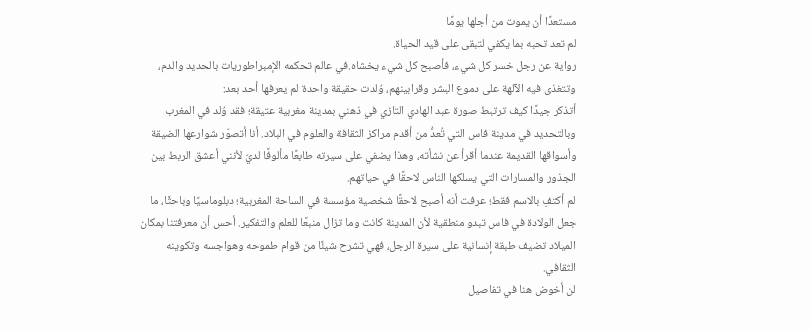مستعدًا أن يموت من أجلها يومًا
لم تعد تحبه بما يكفي لتبقى على قيد الحياة.
رواية عن رجل خسر كل شيء، فأصبح كل شيء يخشاه.في عالم تحكمه الإمبراطوريات بالحديد والدم، وتتغذى فيه الآلهة على دموع البشر وقرابينهم، وُلدت حقيقة واحدة لم يعرفها أحد بعد:
أتذكر جيدًا كيف ترتبط صورة عبد الهادي التازي في ذهني بمدينة مغربية عتيقة؛ فقد وُلد في المغرب وبالتحديد في مدينة فاس التي تُعدُّ من أقدم مراكز الثقافة والعلوم في البلاد. أنا أتصوّر شوارعها الضيقة وأسواقها القديمة عندما أقرأ عن نشأته، وهذا يضفي على سيرته طابعًا مألوفًا لديّ لأنني أعشق الربط بين الجذور والمسارات التي يسلكها الناس لاحقًا في حياتهم.
لم أكتفِ بالاسم فقط؛ عرفت أنه أصبح لاحقًا شخصية مؤسسة في الساحة المغربية؛ دبلوماسيًا وباحثًا، ما جعل الولادة في فاس تبدو منطقية لأن المدينة كانت وما تزال منبعًا للعلم والتفكير. أحس أن معرفتنا بمكان الميلاد تضيف طبقة إنسانية على سيرة الرجل، فهي تشرح شيئًا من قوام طموحه وهواجسه وتكوينه الثقافي.
لن أخوض هنا في تفاصيل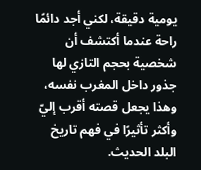يومية دقيقة، لكني أجد دائمًا راحة عندما أكتشف أن شخصية بحجم التازي لها جذور داخل المغرب نفسه، وهذا يجعل قصته أقرب إليّ وأكثر تأثيرًا في فهم تاريخ البلد الحديث.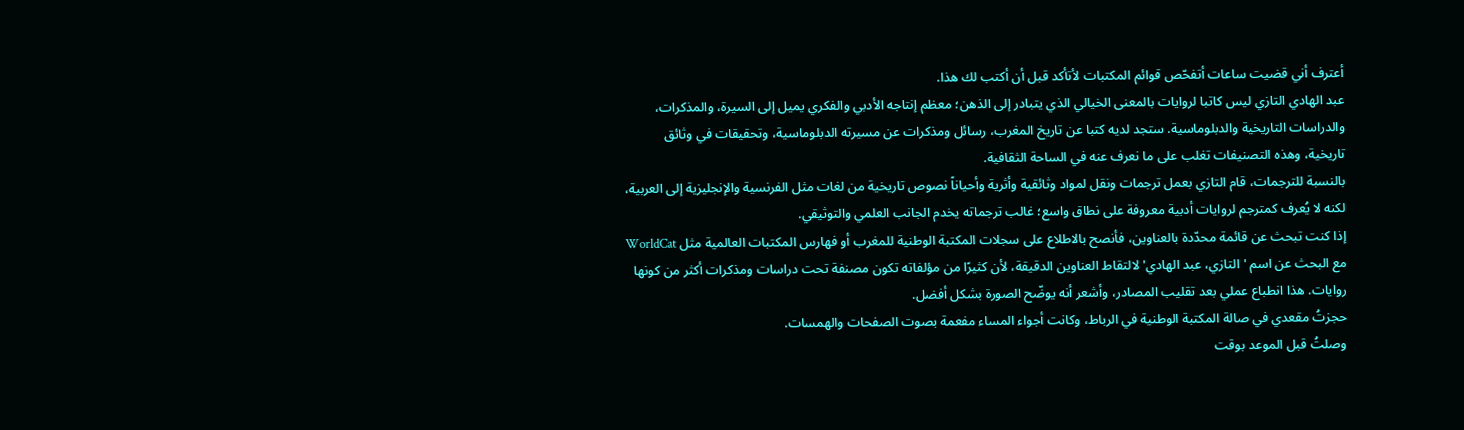أعترف أني قضيت ساعات أتفحّص قوائم المكتبات لأتأكد قبل أن أكتب لك هذا.
عبد الهادي التازي ليس كاتبا لروايات بالمعنى الخيالي الذي يتبادر إلى الذهن؛ معظم إنتاجه الأدبي والفكري يميل إلى السيرة، والمذكرات، والدراسات التاريخية والدبلوماسية. ستجد لديه كتبا عن تاريخ المغرب، رسائل ومذكرات عن مسيرته الدبلوماسية، وتحقيقات في وثائق تاريخية، وهذه التصنيفات تغلب على ما نعرف عنه في الساحة الثقافية.
بالنسبة للترجمات، قام التازي بعمل ترجمات ونقل لمواد وثائقية وأثرية وأحياناً نصوص تاريخية من لغات مثل الفرنسية والإنجليزية إلى العربية، لكنه لا يُعرف كمترجم لروايات أدبية معروفة على نطاق واسع؛ غالب ترجماته يخدم الجانب العلمي والتوثيقي.
إذا كنت تبحث عن قائمة محدّدة بالعناوين، فأنصح بالاطلاع على سجلات المكتبة الوطنية للمغرب أو فهارس المكتبات العالمية مثل WorldCat مع البحث عن اسم 'التازي، عبد الهادي' لالتقاط العناوين الدقيقة، لأن كثيرًا من مؤلفاته تكون مصنفة تحت دراسات ومذكرات أكثر من كونها روايات. هذا انطباع عملي بعد تقليب المصادر، وأشعر أنه يوضّح الصورة بشكل أفضل.
حجزتُ مقعدي في صالة المكتبة الوطنية في الرباط، وكانت أجواء المساء مفعمة بصوت الصفحات والهمسات.
وصلتُ قبل الموعد بوقت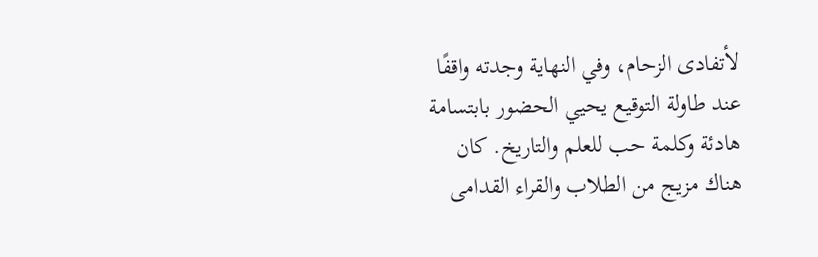لأتفادى الزحام، وفي النهاية وجدته واقفًا عند طاولة التوقيع يحيي الحضور بابتسامة هادئة وكلمة حب للعلم والتاريخ. كان هناك مزيج من الطلاب والقراء القدامى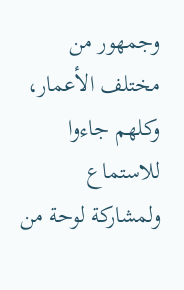وجمهور من مختلف الأعمار، وكلهم جاءوا للاستماع ولمشاركة لوحة من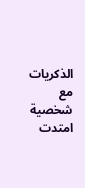الذكريات مع شخصية امتدت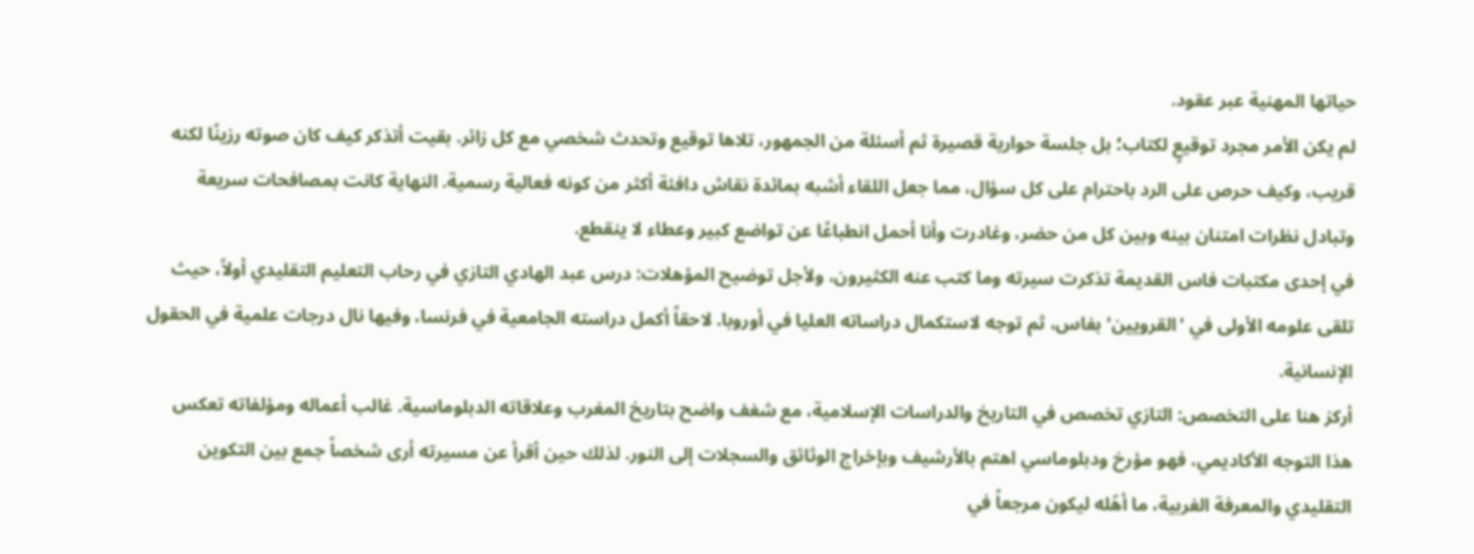حياتها المهنية عبر عقود.
لم يكن الأمر مجرد توقيعٍ لكتاب؛ بل جلسة حوارية قصيرة ثم أسئلة من الجمهور، تلاها توقيع وتحدث شخصي مع كل زائر. بقيت أتذكر كيف كان صوته رزينًا لكنه قريب، وكيف حرص على الرد باحترام على كل سؤال، مما جعل اللقاء أشبه بمائدة نقاش دافئة أكثر من كونه فعالية رسمية. النهاية كانت بمصافحات سريعة وتبادل نظرات امتنان بينه وبين كل من حضر، وغادرت وأنا أحمل انطباعًا عن تواضع كبير وعطاء لا ينقطع.
في إحدى مكتبات فاس القديمة تذكرت سيرته وما كتب عنه الكثيرون، ولأجل توضيح المؤهلات: درس عبد الهادي التازي في رحاب التعليم التقليدي أولاً، حيث تلقى علومه الأولى في 'القرويين' بفاس، ثم توجه لاستكمال دراساته العليا في أوروبا. لاحقاً أكمل دراسته الجامعية في فرنسا، وفيها نال درجات علمية في الحقول الإنسانية.
أركز هنا على التخصص: التازي تخصص في التاريخ والدراسات الإسلامية، مع شغف واضح بتاريخ المغرب وعلاقاته الدبلوماسية. غالب أعماله ومؤلفاته تعكس هذا التوجه الأكاديمي، فهو مؤرخ ودبلوماسي اهتم بالأرشيف وبإخراج الوثائق والسجلات إلى النور. لذلك حين أقرأ عن مسيرته أرى شخصاً جمع بين التكوين التقليدي والمعرفة الغربية، ما أهّله ليكون مرجعاً في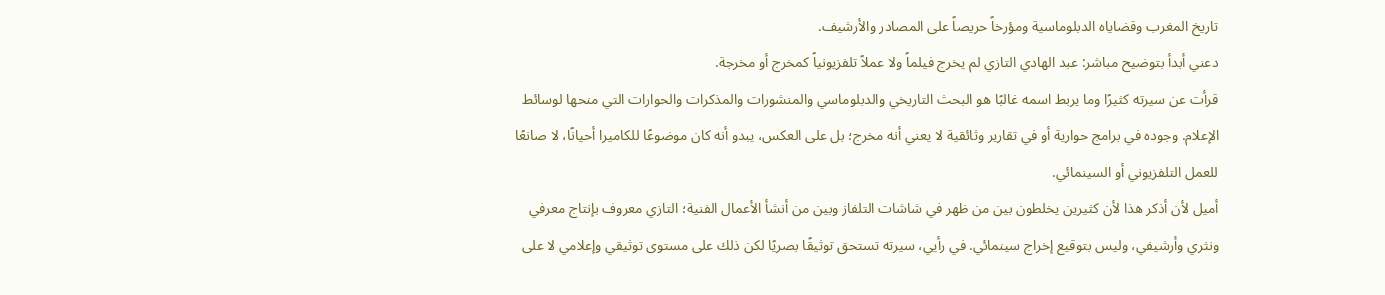تاريخ المغرب وقضاياه الدبلوماسية ومؤرخاً حريصاً على المصادر والأرشيف.
دعني أبدأ بتوضيح مباشر: عبد الهادي التازي لم يخرج فيلماً ولا عملاً تلفزيونياً كمخرج أو مخرجة.
قرأت عن سيرته كثيرًا وما يربط اسمه غالبًا هو البحث التاريخي والدبلوماسي والمنشورات والمذكرات والحوارات التي منحها لوسائط الإعلام. وجوده في برامج حوارية أو في تقارير وثائقية لا يعني أنه مخرج؛ بل على العكس، يبدو أنه كان موضوعًا للكاميرا أحيانًا، لا صانعًا للعمل التلفزيوني أو السينمائي.
أميل لأن أذكر هذا لأن كثيرين يخلطون بين من ظهر في شاشات التلفاز وبين من أنشأ الأعمال الفنية؛ التازي معروف بإنتاج معرفي ونثري وأرشيفي، وليس بتوقيع إخراج سينمائي. في رأيي، سيرته تستحق توثيقًا بصريًا لكن ذلك على مستوى توثيقي وإعلامي لا على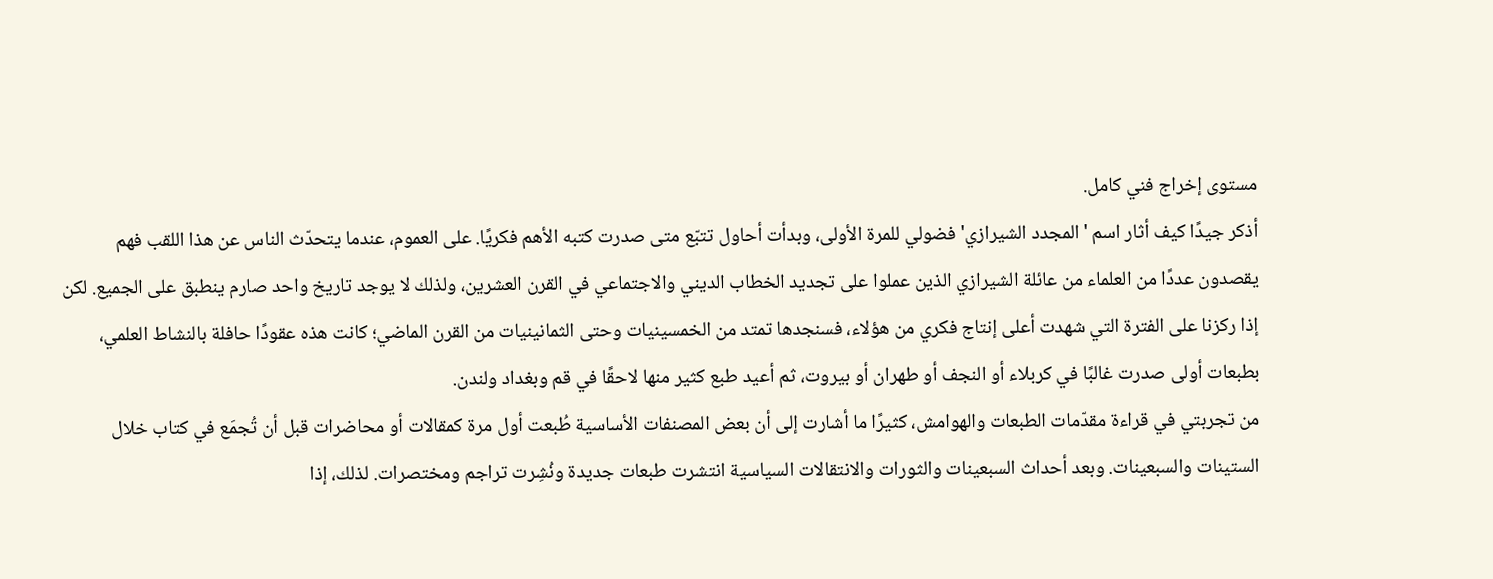مستوى إخراج فني كامل.
أذكر جيدًا كيف أثار اسم 'المجدد الشيرازي' فضولي للمرة الأولى، وبدأت أحاول تتبّع متى صدرت كتبه الأهم فكريًا. على العموم، عندما يتحدّث الناس عن هذا اللقب فهم يقصدون عددًا من العلماء من عائلة الشيرازي الذين عملوا على تجديد الخطاب الديني والاجتماعي في القرن العشرين، ولذلك لا يوجد تاريخ واحد صارم ينطبق على الجميع. لكن إذا ركزنا على الفترة التي شهدت أعلى إنتاج فكري من هؤلاء، فسنجدها تمتد من الخمسينيات وحتى الثمانينيات من القرن الماضي؛ كانت هذه عقودًا حافلة بالنشاط العلمي، بطبعات أولى صدرت غالبًا في كربلاء أو النجف أو طهران أو بيروت، ثم أعيد طبع كثير منها لاحقًا في قم وبغداد ولندن.
من تجربتي في قراءة مقدّمات الطبعات والهوامش، كثيرًا ما أشارت إلى أن بعض المصنفات الأساسية طُبعت أول مرة كمقالات أو محاضرات قبل أن تُجمَع في كتاب خلال الستينات والسبعينات. وبعد أحداث السبعينات والثورات والانتقالات السياسية انتشرت طبعات جديدة ونُشِرت تراجم ومختصرات. لذلك، إذا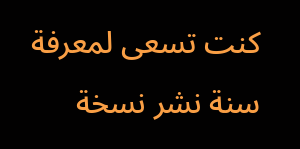كنت تسعى لمعرفة سنة نشر نسخة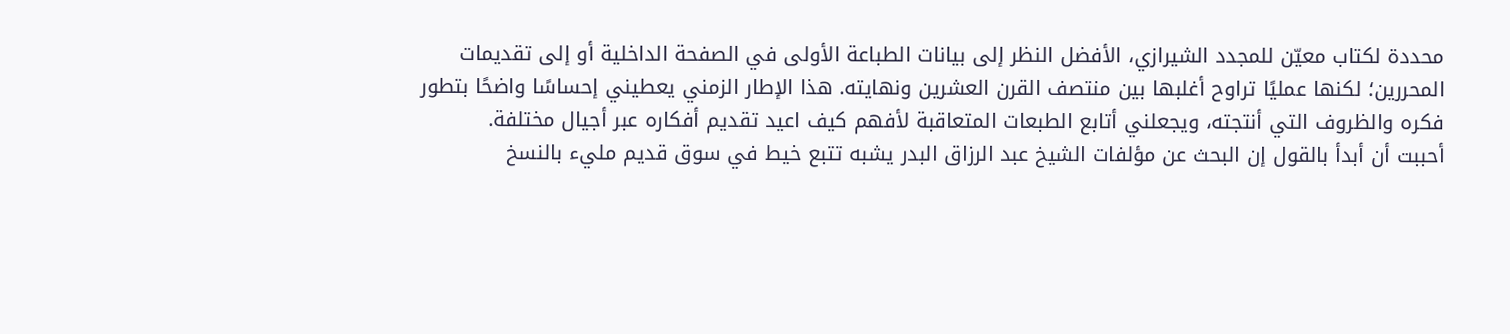محددة لكتاب معيّن للمجدد الشيرازي، الأفضل النظر إلى بيانات الطباعة الأولى في الصفحة الداخلية أو إلى تقديمات المحررين؛ لكنها عمليًا تراوح أغلبها بين منتصف القرن العشرين ونهايته. هذا الإطار الزمني يعطيني إحساسًا واضحًا بتطور فكره والظروف التي أنتجته، ويجعلني أتابع الطبعات المتعاقبة لأفهم كيف اعيد تقديم أفكاره عبر أجيال مختلفة.
أحببت أن أبدأ بالقول إن البحث عن مؤلفات الشيخ عبد الرزاق البدر يشبه تتبع خيط في سوق قديم مليء بالنسخ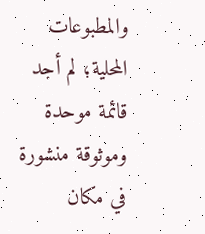والمطبوعات المحلية؛ لم أجد قائمة موحدة وموثوقة منشورة في مكان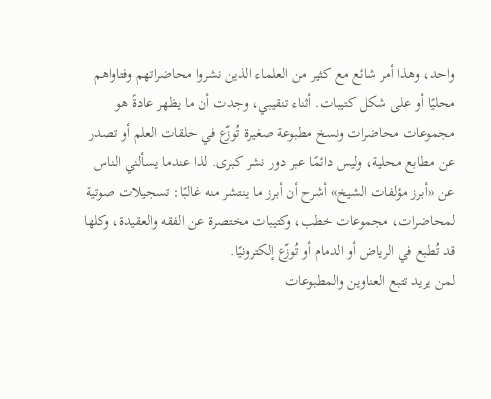واحد، وهذا أمر شائع مع كثير من العلماء الذين نشروا محاضراتهم وفتاواهم محليًا أو على شكل كتيبات. أثناء تنقيبي، وجدت أن ما يظهر عادةً هو مجموعات محاضرات ونسخ مطبوعة صغيرة تُوزّع في حلقات العلم أو تصدر عن مطابع محلية، وليس دائمًا عبر دور نشر كبرى. لذا عندما يسألني الناس عن «أبرز مؤلفات الشيخ» أشرح أن أبرز ما ينتشر منه غالبًا: تسجيلات صوتية لمحاضرات، مجموعات خطب، وكتيبات مختصرة عن الفقه والعقيدة، وكلها قد تُطبع في الرياض أو الدمام أو تُوزّع إلكترونيًا.
لمن يريد تتبع العناوين والمطبوعات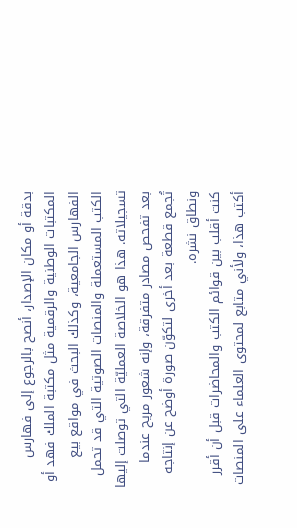بدقة أو مكان الإصدار، أنصح بالرجوع إلى فهارس المكتبات الوطنية والرقمية مثل مكتبة الملك فهد أو الفهارس الجامعية، وكذلك البحث في مواقع بيع الكتب المستعملة والمنصات الصوتية التي قد تحمل تسجيلاته. هذا هو الخلاصة العمليّة التي توصلت إليها بعد تفحص مصادر متفرقة، وإنه شعور مريح عندما تُجمع قطعة بعد أخرى لتكوّن صورة أوضح عن إنتاجه ونطاق نشره.
كنت أقلب بين قوائم الكتب والمحاضرات قبل أن أقرر أكتب هذا، ولأني متابع لمحتوى العلماء على المنصات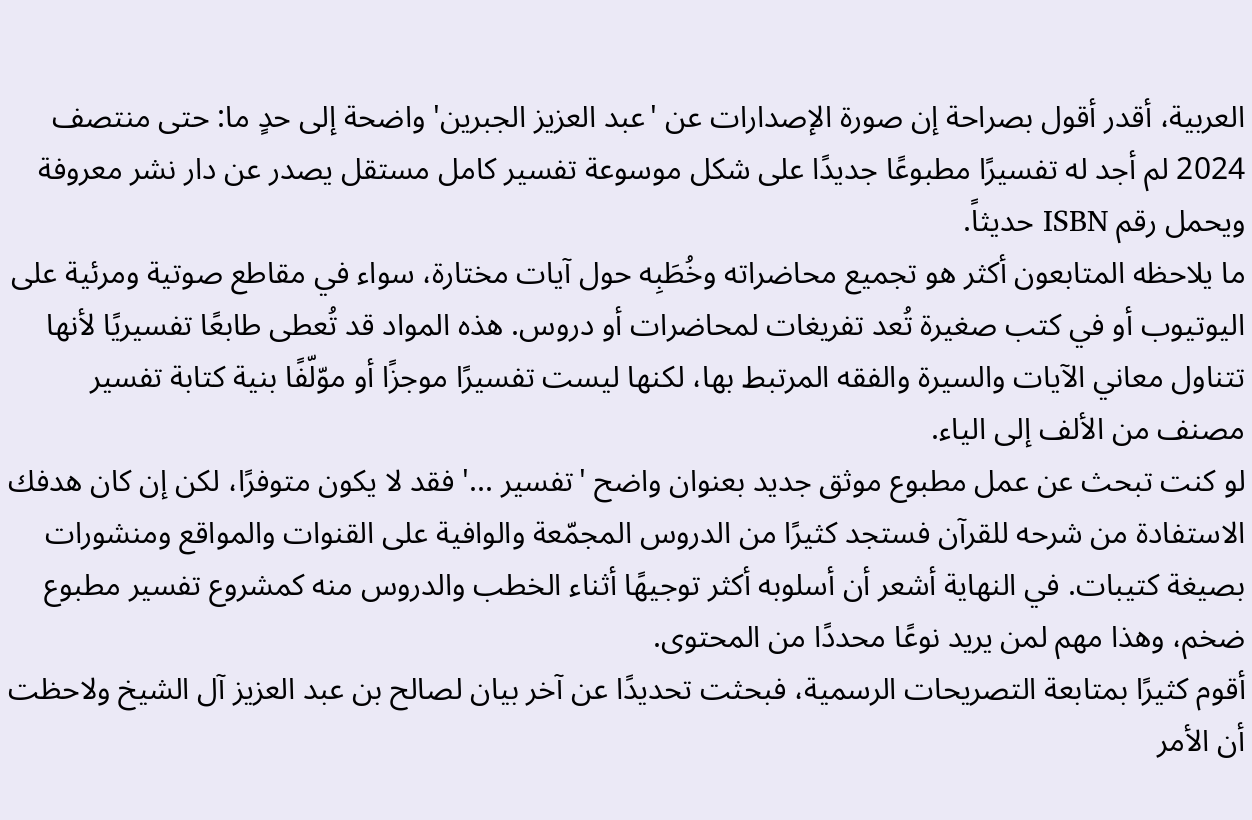العربية، أقدر أقول بصراحة إن صورة الإصدارات عن 'عبد العزيز الجبرين' واضحة إلى حدٍ ما: حتى منتصف 2024 لم أجد له تفسيرًا مطبوعًا جديدًا على شكل موسوعة تفسير كامل مستقل يصدر عن دار نشر معروفة ويحمل رقم ISBN حديثاً.
ما يلاحظه المتابعون أكثر هو تجميع محاضراته وخُطَبِه حول آيات مختارة، سواء في مقاطع صوتية ومرئية على اليوتيوب أو في كتب صغيرة تُعد تفريغات لمحاضرات أو دروس. هذه المواد قد تُعطى طابعًا تفسيريًا لأنها تتناول معاني الآيات والسيرة والفقه المرتبط بها، لكنها ليست تفسيرًا موجزًا أو موّلّفًا بنية كتابة تفسير مصنف من الألف إلى الياء.
لو كنت تبحث عن عمل مطبوع موثق جديد بعنوان واضح 'تفسير ...' فقد لا يكون متوفرًا، لكن إن كان هدفك الاستفادة من شرحه للقرآن فستجد كثيرًا من الدروس المجمّعة والوافية على القنوات والمواقع ومنشورات بصيغة كتيبات. في النهاية أشعر أن أسلوبه أكثر توجيهًا أثناء الخطب والدروس منه كمشروع تفسير مطبوع ضخم، وهذا مهم لمن يريد نوعًا محددًا من المحتوى.
أقوم كثيرًا بمتابعة التصريحات الرسمية، فبحثت تحديدًا عن آخر بيان لصالح بن عبد العزيز آل الشيخ ولاحظت أن الأمر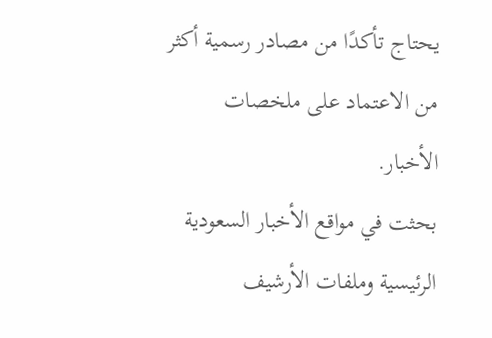يحتاج تأكدًا من مصادر رسمية أكثر من الاعتماد على ملخصات الأخبار.
بحثت في مواقع الأخبار السعودية الرئيسية وملفات الأرشيف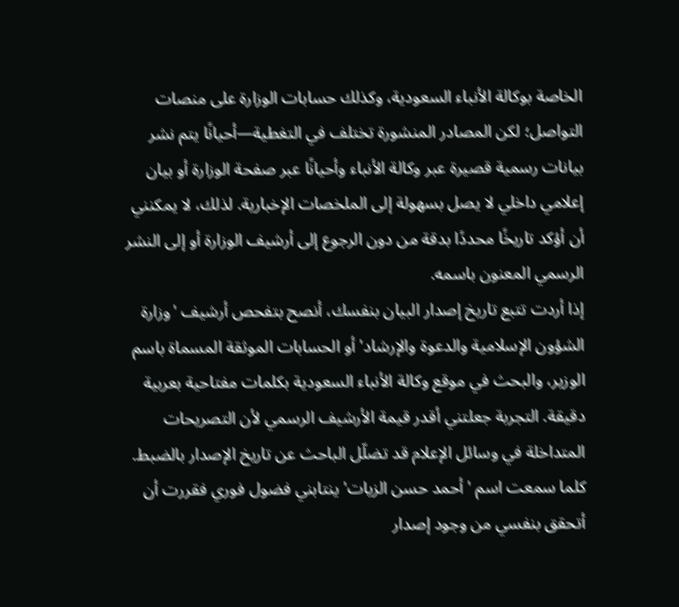الخاصة بوكالة الأنباء السعودية، وكذلك حسابات الوزارة على منصات التواصل؛ لكن المصادر المنشورة تختلف في التغطية—أحيانًا يتم نشر بيانات رسمية قصيرة عبر وكالة الأنباء وأحيانًا عبر صفحة الوزارة أو بيان إعلامي داخلي لا يصل بسهولة إلى الملخصات الإخبارية. لذلك، لا يمكنني أن أؤكد تاريخًا محددًا بدقة من دون الرجوع إلى أرشيف الوزارة أو إلى النشر الرسمي المعنون باسمه.
إذا أردت تتبع تاريخ إصدار البيان بنفسك، أنصح بتفحص أرشيف 'وزارة الشؤون الإسلامية والدعوة والإرشاد' أو الحسابات الموثقة المسماة باسم الوزير، والبحث في موقع وكالة الأنباء السعودية بكلمات مفتاحية بعربية دقيقة. التجربة جعلتني أقدر قيمة الأرشيف الرسمي لأن التصريحات المتداخلة في وسائل الإعلام قد تضلّل الباحث عن تاريخ الإصدار بالضبط.
كلما سمعت اسم 'أحمد حسن الزيات' ينتابني فضول فوري فقررت أن أتحقق بنفسي من وجود إصدار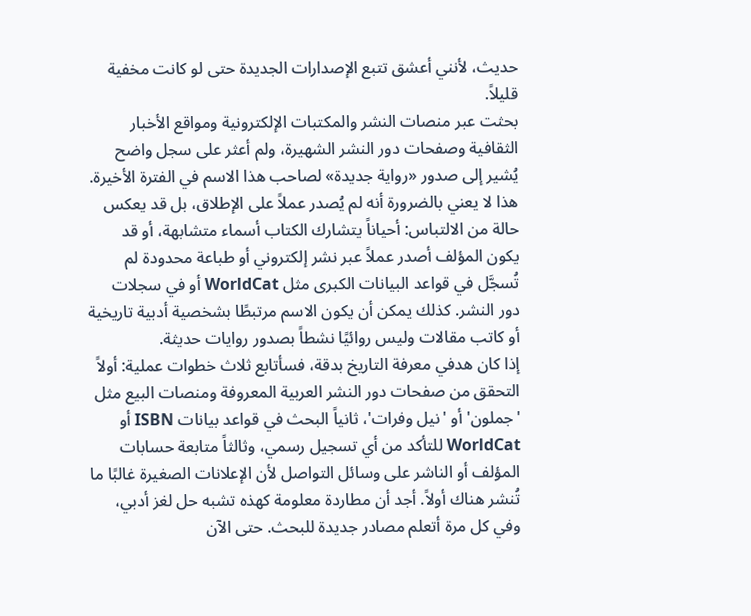حديث، لأنني أعشق تتبع الإصدارات الجديدة حتى لو كانت مخفية قليلاً.
بحثت عبر منصات النشر والمكتبات الإلكترونية ومواقع الأخبار الثقافية وصفحات دور النشر الشهيرة، ولم أعثر على سجل واضح يُشير إلى صدور «رواية جديدة» لصاحب هذا الاسم في الفترة الأخيرة. هذا لا يعني بالضرورة أنه لم يُصدر عملاً على الإطلاق، بل قد يعكس حالة من الالتباس: أحياناً يتشارك الكتاب أسماء متشابهة، أو قد يكون المؤلف أصدر عملاً عبر نشر إلكتروني أو طباعة محدودة لم تُسجَّل في قواعد البيانات الكبرى مثل WorldCat أو في سجلات دور النشر. كذلك يمكن أن يكون الاسم مرتبطًا بشخصية أدبية تاريخية أو كاتب مقالات وليس روائيًا نشطاً بصدور روايات حديثة.
إذا كان هدفي معرفة التاريخ بدقة، فسأتابع ثلاث خطوات عملية: أولاً التحقق من صفحات دور النشر العربية المعروفة ومنصات البيع مثل 'جملون' أو 'نيل وفرات'، ثانياً البحث في قواعد بيانات ISBN أو WorldCat للتأكد من أي تسجيل رسمي، وثالثاً متابعة حسابات المؤلف أو الناشر على وسائل التواصل لأن الإعلانات الصغيرة غالبًا ما تُنشر هناك أولاً. أجد أن مطاردة معلومة كهذه تشبه حل لغز أدبي، وفي كل مرة أتعلم مصادر جديدة للبحث. حتى الآن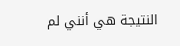النتيجة هي أنني لم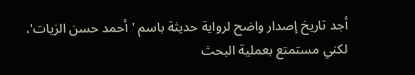أجد تاريخ إصدار واضح لرواية حديثة باسم 'أحمد حسن الزيات'، لكني مستمتع بعملية البحث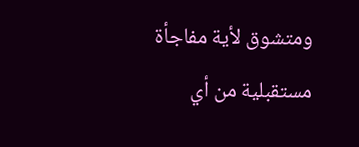ومتشوق لأية مفاجأة مستقبلية من أي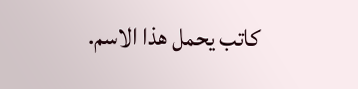كاتب يحمل هذا الاسم.